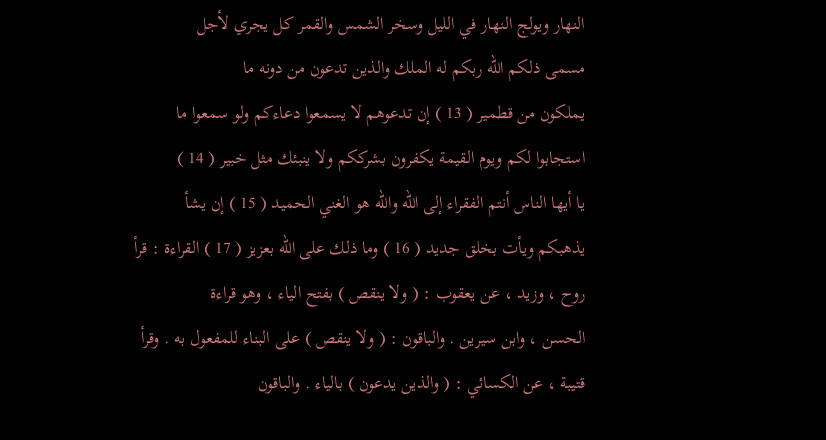النهار ويولج النهار في الليل وسخر الشمس والقمر كل يجري لأجل
مسمى ذلكم الله ربكم له الملك والذين تدعون من دونه ما
يملكون من قطمير ( 13 ) إن تدعوهم لا يسمعوا دعاءكم ولو سمعوا ما
استجابوا لكم ويوم القيمة يكفرون بشرككم ولا ينبئك مثل خبير ( 14 )
يا أيها الناس أنتم الفقراء إلى الله والله هو الغني الحميد ( 15 ) إن يشأ
يذهبكم ويأت بخلق جديد ( 16 ) وما ذلك على الله بعزيز ( 17 ) القراءة : قرأ روح ، وزيد ، عن يعقوب : ( ولا ينقص ) بفتح الياء ، وهو قراءة
الحسن ، وابن سيرين . والباقون : ( ولا ينقص ) على البناء للمفعول به . وقرأ
قتيبة ، عن الكسائي : ( والذين يدعون ) بالياء . والباقون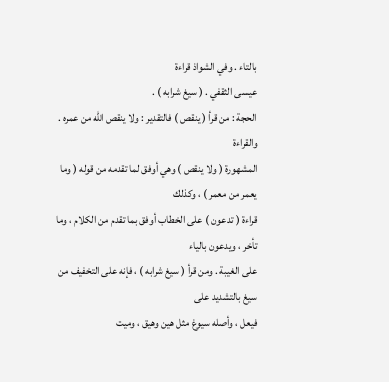بالتاء . وفي الشواذ قراءة
عيسى الثقفي . ( سيغ شرابه ) .
الحجة : من قرأ ( ينقص ) فالتقدير : ولا ينقص الله من عمره . والقراءة
المشهورة ( ولا ينقص ) وهي أوفق لما تقدمه من قوله ( وما يعمر من معمر ) ، وكذلك
قراءة ( تدعون ) على الخطاب أوفق بما تقدم من الكلام ، وما تأخر ، ويدعون بالياء
على الغيبة . ومن قرأ ( سيغ شرابه ) ، فإنه على التخفيف من سيغ بالتشديد على
فيعل ، وأصله سيوغ مثل هين وهيق ، وميت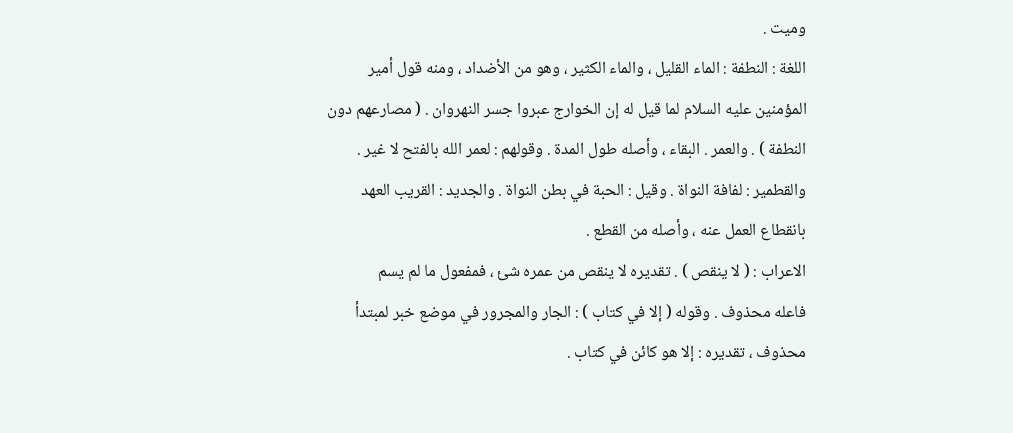وميت .
اللغة : النطفة : الماء القليل ، والماء الكثير ، وهو من الأضداد ، ومنه قول أمير
المؤمنين عليه السلام لما قيل له إن الخوارج عبروا جسر النهروان . ( مصارعهم دون
النطفة ) . والعمر . البقاء ، وأصله طول المدة . وقولهم : لعمر الله بالفتح لا غير .
والقطمير : لفافة النواة . وقيل : الحبة في بطن النواة . والجديد : القريب العهد
بانقطاع العمل عنه ، وأصله من القطع .
الاعراب : ( لا ينقص ) . تقديره لا ينقص من عمره شئ ، فمفعول ما لم يسم
فاعله محذوف . وقوله ( إلا في كتاب ) : الجار والمجرور في موضع خبر لمبتدأ
محذوف ، تقديره : إلا هو كائن في كتاب .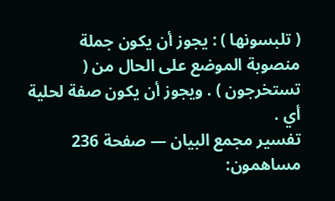( تلبسونها ) : يجوز أن يكون جملة
منصوبة الموضع على الحال من ( تستخرجون ) . ويجوز أن يكون صفة لحلية أي .
تفسير مجمع البيان — صفحة 236
مساهمون: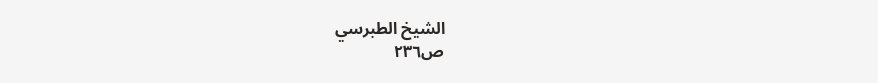الشيخ الطبرسي
ص٢٣٦